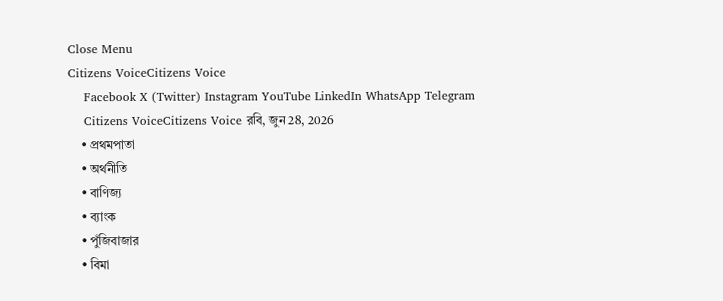Close Menu
Citizens VoiceCitizens Voice
    Facebook X (Twitter) Instagram YouTube LinkedIn WhatsApp Telegram
    Citizens VoiceCitizens Voice রবি, জুন 28, 2026
    • প্রথমপাতা
    • অর্থনীতি
    • বাণিজ্য
    • ব্যাংক
    • পুঁজিবাজার
    • বিমা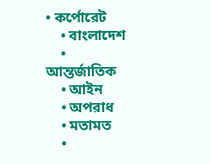• কর্পোরেট
    • বাংলাদেশ
    • আন্তর্জাতিক
    • আইন
    • অপরাধ
    • মতামত
    •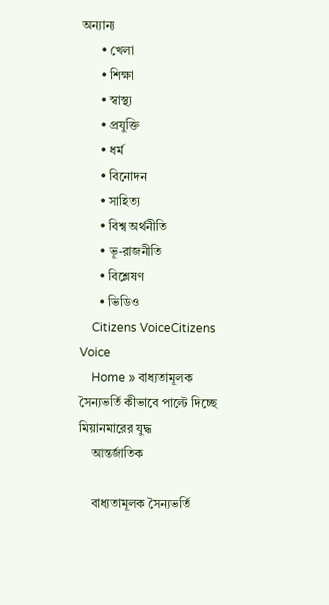অন্যান্য
      • খেলা
      • শিক্ষা
      • স্বাস্থ্য
      • প্রযুক্তি
      • ধর্ম
      • বিনোদন
      • সাহিত্য
      • বিশ্ব অর্থনীতি
      • ভূ-রাজনীতি
      • বিশ্লেষণ
      • ভিডিও
    Citizens VoiceCitizens Voice
    Home » বাধ্যতামূলক সৈন্যভর্তি কীভাবে পাল্টে দিচ্ছে মিয়ানমারের যুদ্ধ
    আন্তর্জাতিক

    বাধ্যতামূলক সৈন্যভর্তি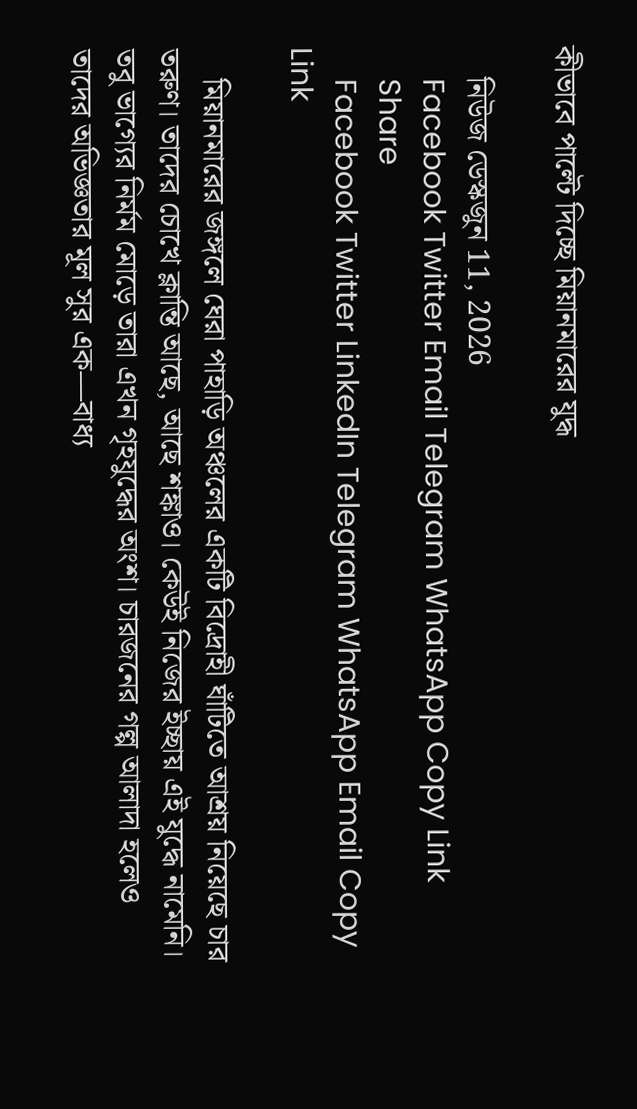কীভাবে পাল্টে দিচ্ছে মিয়ানমারের যুদ্ধ

    নিউজ ডেস্কজুন 11, 2026
    Facebook Twitter Email Telegram WhatsApp Copy Link
    Share
    Facebook Twitter LinkedIn Telegram WhatsApp Email Copy Link

    মিয়ানমারের জঙ্গলে ঘেরা পাহাড়ি অঞ্চলের একটি বিদ্রোহী ঘাঁটিতে আশ্রয় নিয়েছে চার তরুণ। তাদের চোখে ক্লান্তি আছে, আছে শঙ্কাও। কেউই নিজের ইচ্ছায় এই যুদ্ধে নামেনি। তবু ভাগ্যের নির্মম মোড়ে তারা এখন গৃহযুদ্ধের অংশ। চারজনের গল্প আলাদা হলেও তাদের অভিজ্ঞতার মূল সুর এক—বাধ্য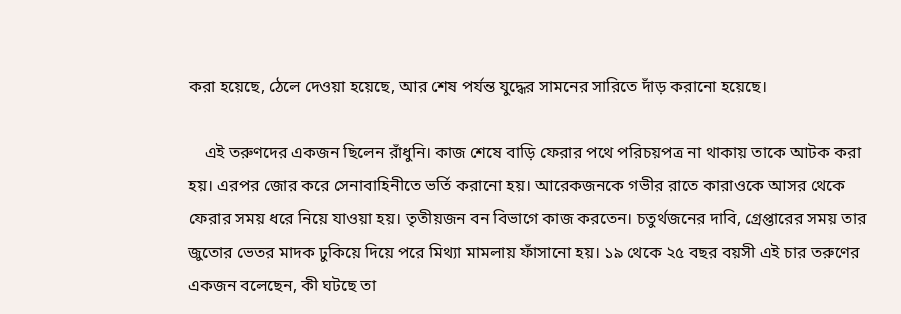করা হয়েছে, ঠেলে দেওয়া হয়েছে, আর শেষ পর্যন্ত যুদ্ধের সামনের সারিতে দাঁড় করানো হয়েছে।

    এই তরুণদের একজন ছিলেন রাঁধুনি। কাজ শেষে বাড়ি ফেরার পথে পরিচয়পত্র না থাকায় তাকে আটক করা হয়। এরপর জোর করে সেনাবাহিনীতে ভর্তি করানো হয়। আরেকজনকে গভীর রাতে কারাওকে আসর থেকে ফেরার সময় ধরে নিয়ে যাওয়া হয়। তৃতীয়জন বন বিভাগে কাজ করতেন। চতুর্থজনের দাবি, গ্রেপ্তারের সময় তার জুতোর ভেতর মাদক ঢুকিয়ে দিয়ে পরে মিথ্যা মামলায় ফাঁসানো হয়। ১৯ থেকে ২৫ বছর বয়সী এই চার তরুণের একজন বলেছেন, কী ঘটছে তা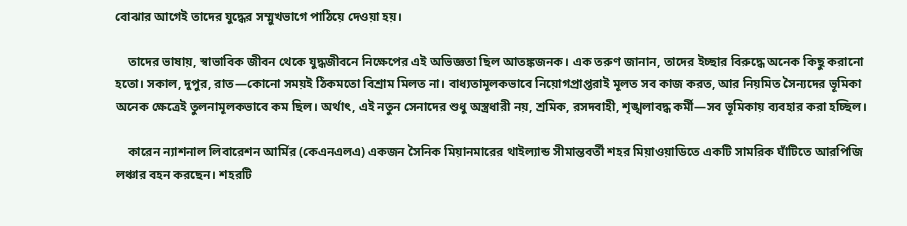বোঝার আগেই তাদের যুদ্ধের সম্মুখভাগে পাঠিয়ে দেওয়া হয়।

    তাদের ভাষায়, স্বাভাবিক জীবন থেকে যুদ্ধজীবনে নিক্ষেপের এই অভিজ্ঞতা ছিল আতঙ্কজনক। এক তরুণ জানান, তাদের ইচ্ছার বিরুদ্ধে অনেক কিছু করানো হতো। সকাল, দুপুর, রাত—কোনো সময়ই ঠিকমতো বিশ্রাম মিলত না। বাধ্যতামূলকভাবে নিয়োগপ্রাপ্তরাই মূলত সব কাজ করত, আর নিয়মিত সৈন্যদের ভূমিকা অনেক ক্ষেত্রেই তুলনামূলকভাবে কম ছিল। অর্থাৎ, এই নতুন সেনাদের শুধু অস্ত্রধারী নয়, শ্রমিক, রসদবাহী, শৃঙ্খলাবদ্ধ কর্মী—সব ভূমিকায় ব্যবহার করা হচ্ছিল।

    কারেন ন্যাশনাল লিবারেশন আর্মির (কেএনএলএ) একজন সৈনিক মিয়ানমারের থাইল্যান্ড সীমান্তবর্তী শহর মিয়াওয়াডিতে একটি সামরিক ঘাঁটিতে আরপিজি লঞ্চার বহন করছেন। শহরটি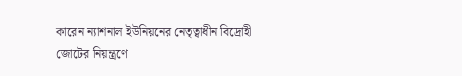কারেন ন্যাশনাল ইউনিয়নের নেতৃত্বাধীন বিদ্রোহী জোটের নিয়ন্ত্রণে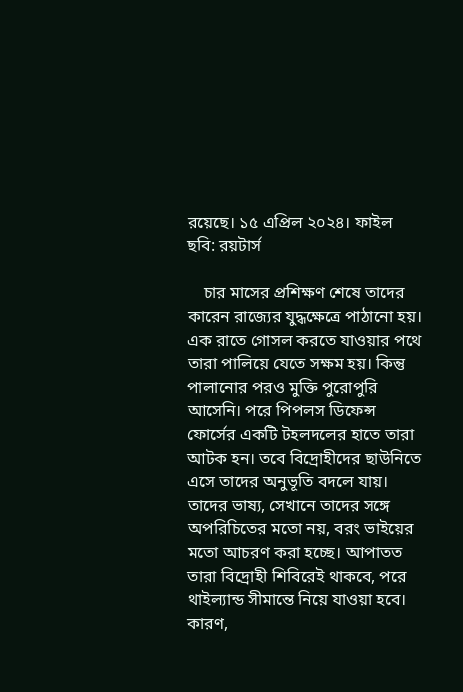রয়েছে। ১৫ এপ্রিল ২০২৪। ফাইল ছবি: রয়টার্স

    চার মাসের প্রশিক্ষণ শেষে তাদের কারেন রাজ্যের যুদ্ধক্ষেত্রে পাঠানো হয়। এক রাতে গোসল করতে যাওয়ার পথে তারা পালিয়ে যেতে সক্ষম হয়। কিন্তু পালানোর পরও মুক্তি পুরোপুরি আসেনি। পরে পিপলস ডিফেন্স ফোর্সের একটি টহলদলের হাতে তারা আটক হন। তবে বিদ্রোহীদের ছাউনিতে এসে তাদের অনুভূতি বদলে যায়। তাদের ভাষ্য, সেখানে তাদের সঙ্গে অপরিচিতের মতো নয়, বরং ভাইয়ের মতো আচরণ করা হচ্ছে। আপাতত তারা বিদ্রোহী শিবিরেই থাকবে, পরে থাইল্যান্ড সীমান্তে নিয়ে যাওয়া হবে। কারণ,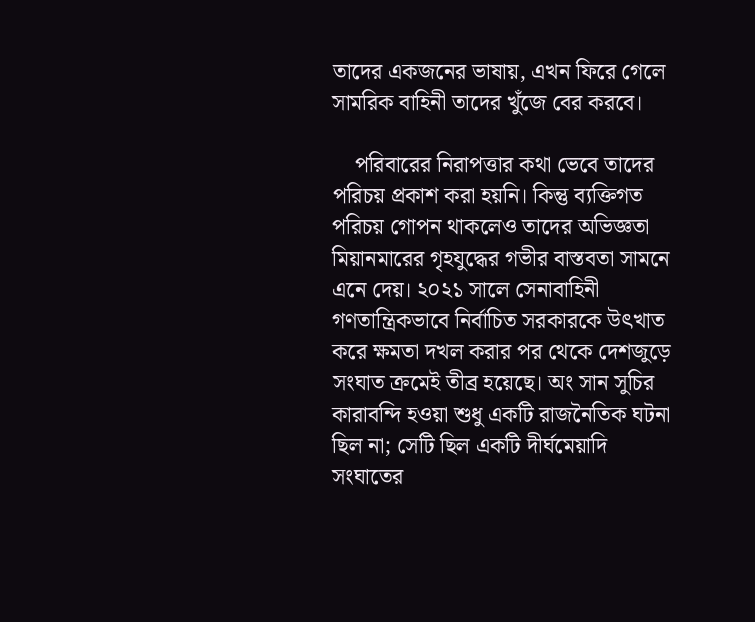তাদের একজনের ভাষায়, এখন ফিরে গেলে সামরিক বাহিনী তাদের খুঁজে বের করবে।

    পরিবারের নিরাপত্তার কথা ভেবে তাদের পরিচয় প্রকাশ করা হয়নি। কিন্তু ব্যক্তিগত পরিচয় গোপন থাকলেও তাদের অভিজ্ঞতা মিয়ানমারের গৃহযুদ্ধের গভীর বাস্তবতা সামনে এনে দেয়। ২০২১ সালে সেনাবাহিনী গণতান্ত্রিকভাবে নির্বাচিত সরকারকে উৎখাত করে ক্ষমতা দখল করার পর থেকে দেশজুড়ে সংঘাত ক্রমেই তীব্র হয়েছে। অং সান সুচির কারাবন্দি হওয়া শুধু একটি রাজনৈতিক ঘটনা ছিল না; সেটি ছিল একটি দীর্ঘমেয়াদি সংঘাতের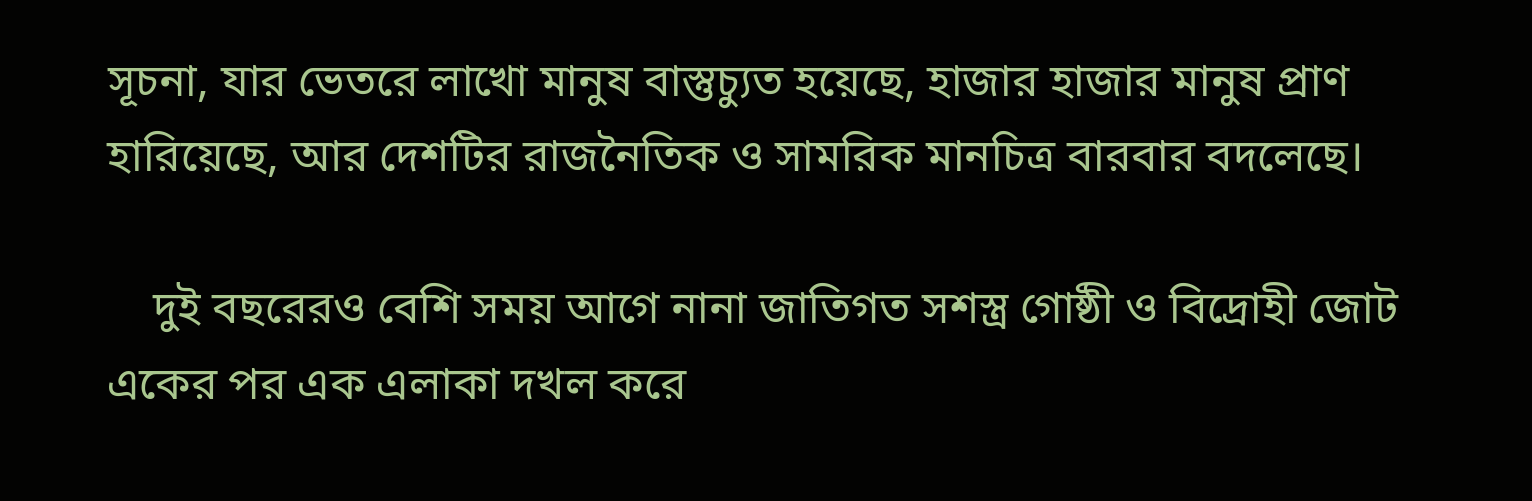সূচনা, যার ভেতরে লাখো মানুষ বাস্তুচ্যুত হয়েছে, হাজার হাজার মানুষ প্রাণ হারিয়েছে, আর দেশটির রাজনৈতিক ও সামরিক মানচিত্র বারবার বদলেছে।

    দুই বছরেরও বেশি সময় আগে নানা জাতিগত সশস্ত্র গোষ্ঠী ও বিদ্রোহী জোট একের পর এক এলাকা দখল করে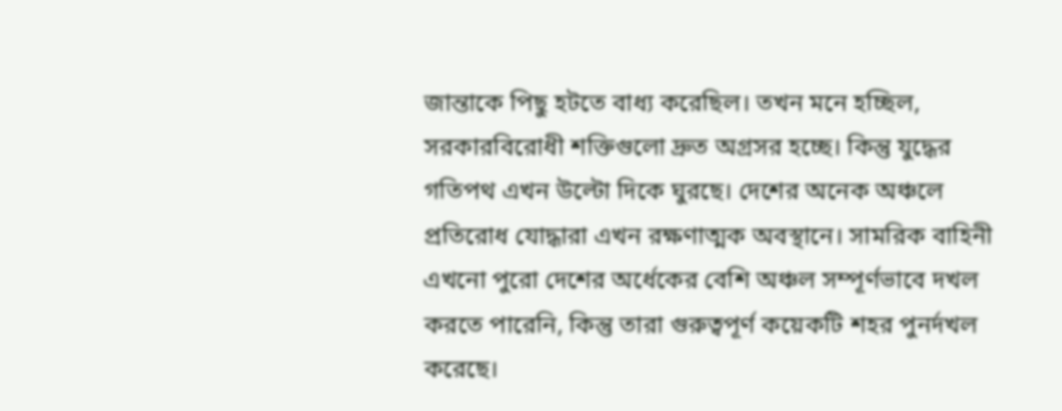জান্তাকে পিছু হটতে বাধ্য করেছিল। তখন মনে হচ্ছিল, সরকারবিরোধী শক্তিগুলো দ্রুত অগ্রসর হচ্ছে। কিন্তু যুদ্ধের গতিপথ এখন উল্টো দিকে ঘুরছে। দেশের অনেক অঞ্চলে প্রতিরোধ যোদ্ধারা এখন রক্ষণাত্মক অবস্থানে। সামরিক বাহিনী এখনো পুরো দেশের অর্ধেকের বেশি অঞ্চল সম্পূর্ণভাবে দখল করতে পারেনি, কিন্তু তারা গুরুত্বপূর্ণ কয়েকটি শহর পুনর্দখল করেছে।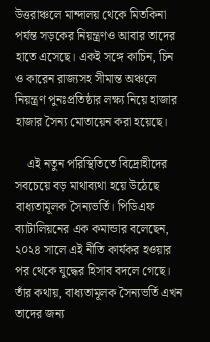উত্তরাঞ্চলে মান্দালয় থেকে মিতকিনা পর্যন্ত সড়কের নিয়ন্ত্রণও আবার তাদের হাতে এসেছে। একই সঙ্গে কাচিন, চিন ও কারেন রাজ্যসহ সীমান্ত অঞ্চলে নিয়ন্ত্রণ পুনঃপ্রতিষ্ঠার লক্ষ্য নিয়ে হাজার হাজার সৈন্য মোতায়েন করা হয়েছে।

    এই নতুন পরিস্থিতিতে বিদ্রোহীদের সবচেয়ে বড় মাথাব্যথা হয়ে উঠেছে বাধ্যতামূলক সৈন্যভর্তি। পিডিএফ ব্যাটালিয়নের এক কমান্ডার বলেছেন, ২০২৪ সালে এই নীতি কার্যকর হওয়ার পর থেকে যুদ্ধের হিসাব বদলে গেছে। তাঁর কথায়, বাধ্যতামূলক সৈন্যভর্তি এখন তাদের জন্য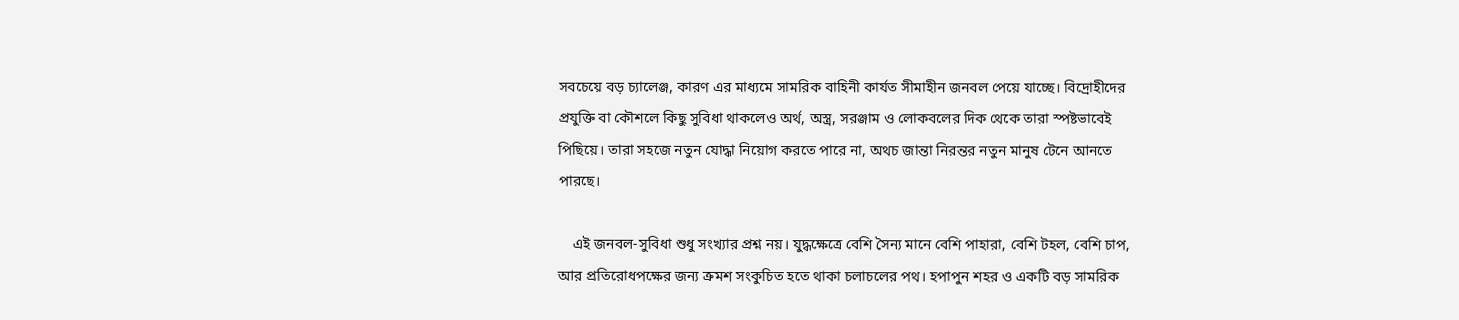সবচেয়ে বড় চ্যালেঞ্জ, কারণ এর মাধ্যমে সামরিক বাহিনী কার্যত সীমাহীন জনবল পেয়ে যাচ্ছে। বিদ্রোহীদের প্রযুক্তি বা কৌশলে কিছু সুবিধা থাকলেও অর্থ, অস্ত্র, সরঞ্জাম ও লোকবলের দিক থেকে তারা স্পষ্টভাবেই পিছিয়ে। তারা সহজে নতুন যোদ্ধা নিয়োগ করতে পারে না, অথচ জান্তা নিরন্তর নতুন মানুষ টেনে আনতে পারছে।

    এই জনবল-সুবিধা শুধু সংখ্যার প্রশ্ন নয়। যুদ্ধক্ষেত্রে বেশি সৈন্য মানে বেশি পাহারা, বেশি টহল, বেশি চাপ, আর প্রতিরোধপক্ষের জন্য ক্রমশ সংকুচিত হতে থাকা চলাচলের পথ। হপাপুন শহর ও একটি বড় সামরিক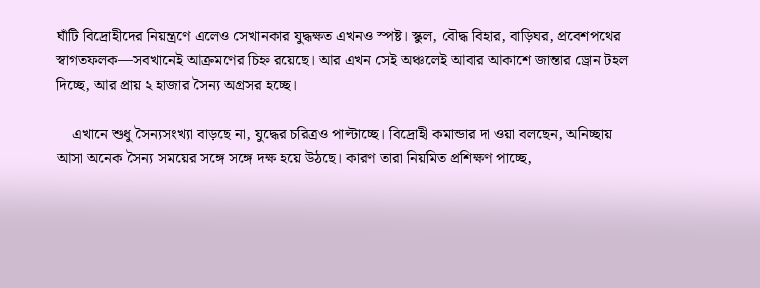ঘাঁটি বিদ্রোহীদের নিয়ন্ত্রণে এলেও সেখানকার যুদ্ধক্ষত এখনও স্পষ্ট। স্কুল, বৌদ্ধ বিহার, বাড়িঘর, প্রবেশপথের স্বাগতফলক—সবখানেই আক্রমণের চিহ্ন রয়েছে। আর এখন সেই অঞ্চলেই আবার আকাশে জান্তার ড্রোন টহল দিচ্ছে, আর প্রায় ২ হাজার সৈন্য অগ্রসর হচ্ছে।

    এখানে শুধু সৈন্যসংখ্যা বাড়ছে না, যুদ্ধের চরিত্রও পাল্টাচ্ছে। বিদ্রোহী কমান্ডার দা ওয়া বলছেন, অনিচ্ছায় আসা অনেক সৈন্য সময়ের সঙ্গে সঙ্গে দক্ষ হয়ে উঠছে। কারণ তারা নিয়মিত প্রশিক্ষণ পাচ্ছে,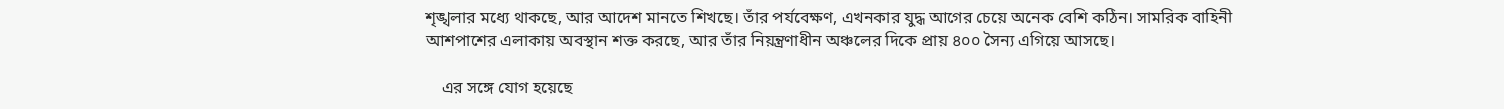শৃঙ্খলার মধ্যে থাকছে, আর আদেশ মানতে শিখছে। তাঁর পর্যবেক্ষণ, এখনকার যুদ্ধ আগের চেয়ে অনেক বেশি কঠিন। সামরিক বাহিনী আশপাশের এলাকায় অবস্থান শক্ত করছে, আর তাঁর নিয়ন্ত্রণাধীন অঞ্চলের দিকে প্রায় ৪০০ সৈন্য এগিয়ে আসছে।

    এর সঙ্গে যোগ হয়েছে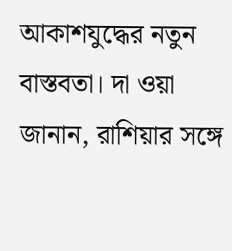আকাশযুদ্ধের নতুন বাস্তবতা। দা ওয়া জানান, রাশিয়ার সঙ্গে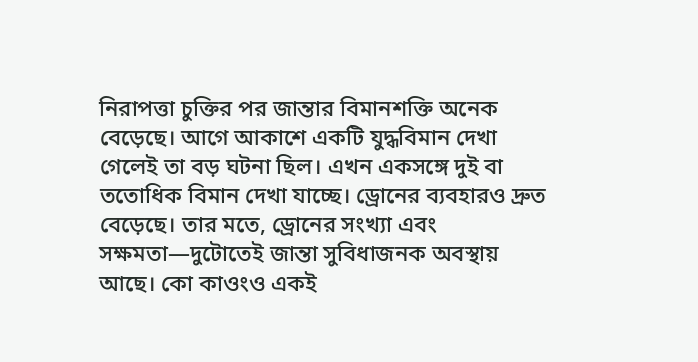নিরাপত্তা চুক্তির পর জান্তার বিমানশক্তি অনেক বেড়েছে। আগে আকাশে একটি যুদ্ধবিমান দেখা গেলেই তা বড় ঘটনা ছিল। এখন একসঙ্গে দুই বা ততোধিক বিমান দেখা যাচ্ছে। ড্রোনের ব্যবহারও দ্রুত বেড়েছে। তার মতে, ড্রোনের সংখ্যা এবং সক্ষমতা—দুটোতেই জান্তা সুবিধাজনক অবস্থায় আছে। কো কাওংও একই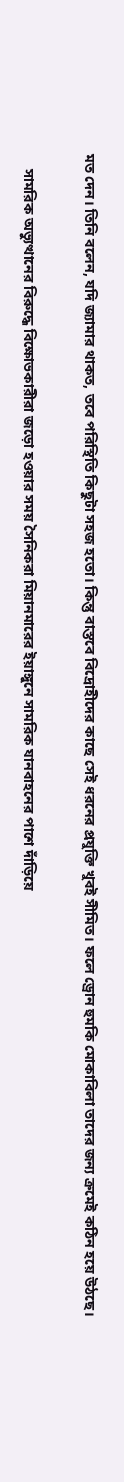মত দেন। তিনি বলেন, যদি জ্যামার থাকত, তবে পরিস্থিতি কিছুটা সহজ হতো। কিন্তু বাস্তবে বিদ্রোহীদের কাছে সেই ধরনের প্রযুক্তি খুবই সীমিত। ফলে ড্রোন হুমকি মোকাবিলা তাদের জন্য ক্রমেই কঠিন হয়ে উঠছে।

    সামরিক অভ্যুত্থানের বিরুদ্ধে বিক্ষোভকারীরা জড়ো হওয়ার সময় সৈনিকরা মিয়ানমারের ইয়াঙ্গুনে সামরিক যানবাহনের পাশে দাঁড়িয়ে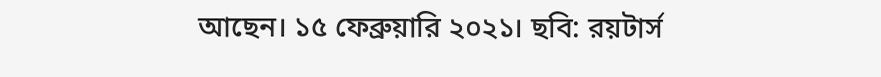আছেন। ১৫ ফেব্রুয়ারি ২০২১। ছবি: রয়টার্স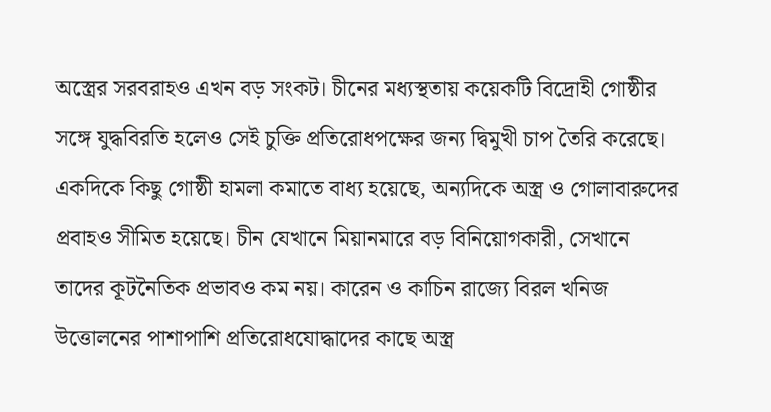অস্ত্রের সরবরাহও এখন বড় সংকট। চীনের মধ্যস্থতায় কয়েকটি বিদ্রোহী গোষ্ঠীর সঙ্গে যুদ্ধবিরতি হলেও সেই চুক্তি প্রতিরোধপক্ষের জন্য দ্বিমুখী চাপ তৈরি করেছে। একদিকে কিছু গোষ্ঠী হামলা কমাতে বাধ্য হয়েছে, অন্যদিকে অস্ত্র ও গোলাবারুদের প্রবাহও সীমিত হয়েছে। চীন যেখানে মিয়ানমারে বড় বিনিয়োগকারী, সেখানে তাদের কূটনৈতিক প্রভাবও কম নয়। কারেন ও কাচিন রাজ্যে বিরল খনিজ উত্তোলনের পাশাপাশি প্রতিরোধযোদ্ধাদের কাছে অস্ত্র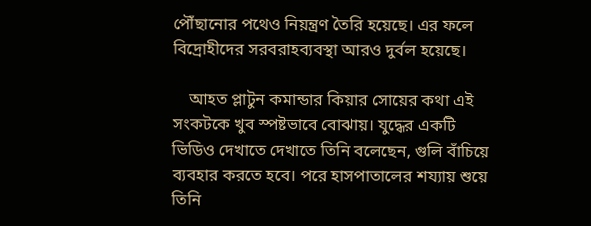পৌঁছানোর পথেও নিয়ন্ত্রণ তৈরি হয়েছে। এর ফলে বিদ্রোহীদের সরবরাহব্যবস্থা আরও দুর্বল হয়েছে।

    আহত প্লাটুন কমান্ডার কিয়ার সোয়ের কথা এই সংকটকে খুব স্পষ্টভাবে বোঝায়। যুদ্ধের একটি ভিডিও দেখাতে দেখাতে তিনি বলেছেন, গুলি বাঁচিয়ে ব্যবহার করতে হবে। পরে হাসপাতালের শয্যায় শুয়ে তিনি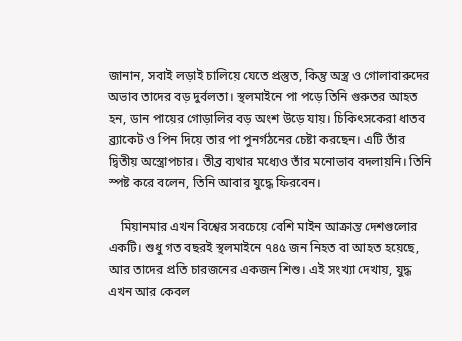জানান, সবাই লড়াই চালিয়ে যেতে প্রস্তুত, কিন্তু অস্ত্র ও গোলাবারুদের অভাব তাদের বড় দুর্বলতা। স্থলমাইনে পা পড়ে তিনি গুরুতর আহত হন, ডান পায়ের গোড়ালির বড় অংশ উড়ে যায়। চিকিৎসকেরা ধাতব ব্র্যাকেট ও পিন দিয়ে তার পা পুনর্গঠনের চেষ্টা করছেন। এটি তাঁর দ্বিতীয় অস্ত্রোপচার। তীব্র ব্যথার মধ্যেও তাঁর মনোভাব বদলায়নি। তিনি স্পষ্ট করে বলেন, তিনি আবার যুদ্ধে ফিরবেন।

    মিয়ানমার এখন বিশ্বের সবচেয়ে বেশি মাইন আক্রান্ত দেশগুলোর একটি। শুধু গত বছরই স্থলমাইনে ৭৪৫ জন নিহত বা আহত হয়েছে, আর তাদের প্রতি চারজনের একজন শিশু। এই সংখ্যা দেখায়, যুদ্ধ এখন আর কেবল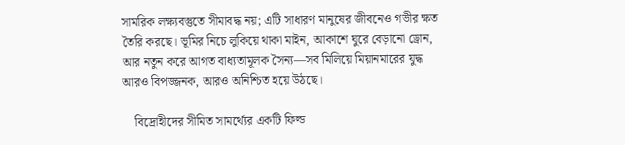সামরিক লক্ষ্যবস্তুতে সীমাবদ্ধ নয়; এটি সাধারণ মানুষের জীবনেও গভীর ক্ষত তৈরি করছে। ভূমির নিচে লুকিয়ে থাকা মাইন, আকাশে ঘুরে বেড়ানো ড্রোন, আর নতুন করে আগত বাধ্যতামূলক সৈন্য—সব মিলিয়ে মিয়ানমারের যুদ্ধ আরও বিপজ্জনক, আরও অনিশ্চিত হয়ে উঠছে।

    বিদ্রোহীদের সীমিত সামর্থ্যের একটি ফিল্ড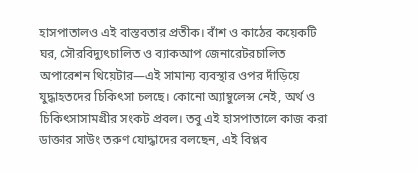হাসপাতালও এই বাস্তবতার প্রতীক। বাঁশ ও কাঠের কয়েকটি ঘর, সৌরবিদ্যুৎচালিত ও ব্যাকআপ জেনারেটরচালিত অপারেশন থিয়েটার—এই সামান্য ব্যবস্থার ওপর দাঁড়িয়ে যুদ্ধাহতদের চিকিৎসা চলছে। কোনো অ্যাম্বুলেন্স নেই, অর্থ ও চিকিৎসাসামগ্রীর সংকট প্রবল। তবু এই হাসপাতালে কাজ করা ডাক্তার সাউং তরুণ যোদ্ধাদের বলছেন, এই বিপ্লব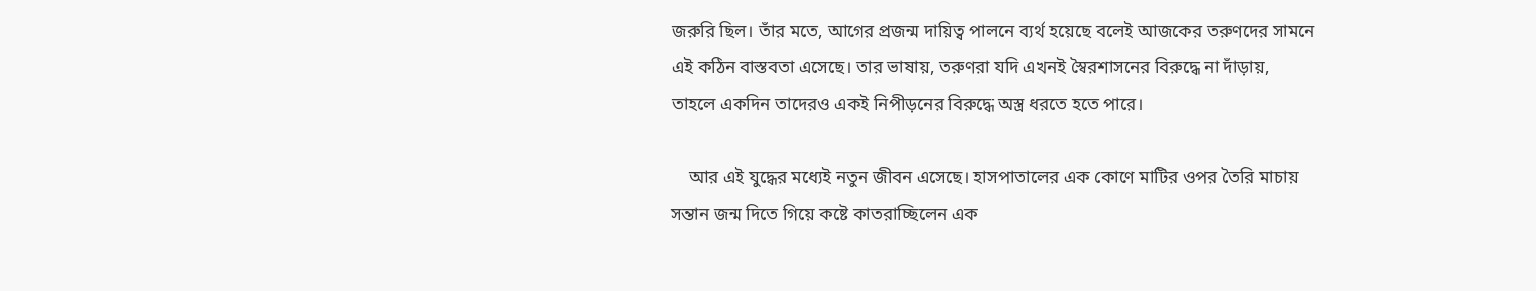জরুরি ছিল। তাঁর মতে, আগের প্রজন্ম দায়িত্ব পালনে ব্যর্থ হয়েছে বলেই আজকের তরুণদের সামনে এই কঠিন বাস্তবতা এসেছে। তার ভাষায়, তরুণরা যদি এখনই স্বৈরশাসনের বিরুদ্ধে না দাঁড়ায়, তাহলে একদিন তাদেরও একই নিপীড়নের বিরুদ্ধে অস্ত্র ধরতে হতে পারে।

    আর এই যুদ্ধের মধ্যেই নতুন জীবন এসেছে। হাসপাতালের এক কোণে মাটির ওপর তৈরি মাচায় সন্তান জন্ম দিতে গিয়ে কষ্টে কাতরাচ্ছিলেন এক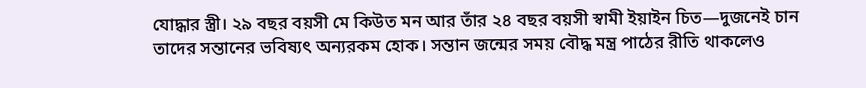যোদ্ধার স্ত্রী। ২৯ বছর বয়সী মে কিউত মন আর তাঁর ২৪ বছর বয়সী স্বামী ইয়াইন চিত—দুজনেই চান তাদের সন্তানের ভবিষ্যৎ অন্যরকম হোক। সন্তান জন্মের সময় বৌদ্ধ মন্ত্র পাঠের রীতি থাকলেও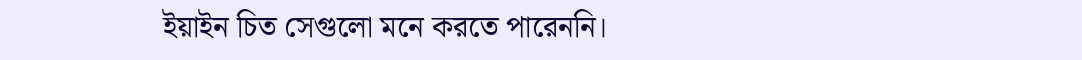ইয়াইন চিত সেগুলো মনে করতে পারেননি।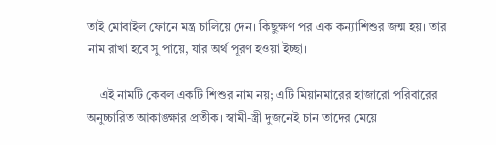তাই মোবাইল ফোনে মন্ত্র চালিয়ে দেন। কিছুক্ষণ পর এক কন্যাশিশুর জন্ম হয়। তার নাম রাখা হবে সু পায়ে, যার অর্থ পূরণ হওয়া ইচ্ছা।

    এই নামটি কেবল একটি শিশুর নাম নয়; এটি মিয়ানমারের হাজারো পরিবারের অনুচ্চারিত আকাঙ্ক্ষার প্রতীক। স্বামী-স্ত্রী দুজনেই চান তাদের মেয়ে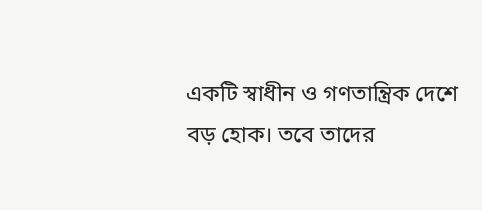একটি স্বাধীন ও গণতান্ত্রিক দেশে বড় হোক। তবে তাদের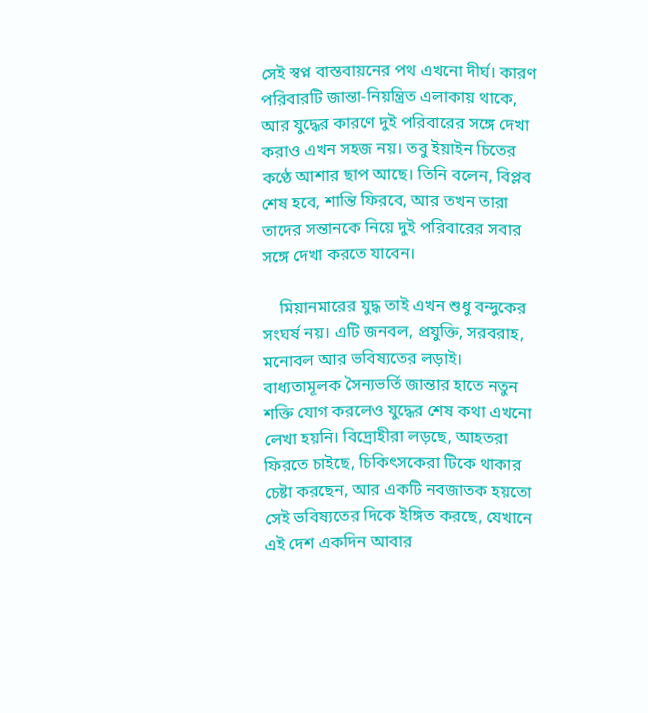সেই স্বপ্ন বাস্তবায়নের পথ এখনো দীর্ঘ। কারণ পরিবারটি জান্তা-নিয়ন্ত্রিত এলাকায় থাকে, আর যুদ্ধের কারণে দুই পরিবারের সঙ্গে দেখা করাও এখন সহজ নয়। তবু ইয়াইন চিতের কণ্ঠে আশার ছাপ আছে। তিনি বলেন, বিপ্লব শেষ হবে, শান্তি ফিরবে, আর তখন তারা তাদের সন্তানকে নিয়ে দুই পরিবারের সবার সঙ্গে দেখা করতে যাবেন।

    মিয়ানমারের যুদ্ধ তাই এখন শুধু বন্দুকের সংঘর্ষ নয়। এটি জনবল, প্রযুক্তি, সরবরাহ, মনোবল আর ভবিষ্যতের লড়াই। বাধ্যতামূলক সৈন্যভর্তি জান্তার হাতে নতুন শক্তি যোগ করলেও যুদ্ধের শেষ কথা এখনো লেখা হয়নি। বিদ্রোহীরা লড়ছে, আহতরা ফিরতে চাইছে, চিকিৎসকেরা টিকে থাকার চেষ্টা করছেন, আর একটি নবজাতক হয়তো সেই ভবিষ্যতের দিকে ইঙ্গিত করছে, যেখানে এই দেশ একদিন আবার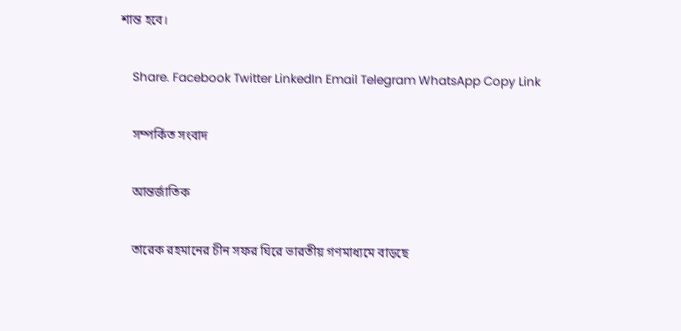শান্ত হবে।

    Share. Facebook Twitter LinkedIn Email Telegram WhatsApp Copy Link

    সম্পর্কিত সংবাদ

    আন্তর্জাতিক

    তারেক রহমানের চীন সফর ঘিরে ভারতীয় গণমাধ্যমে বাড়ছে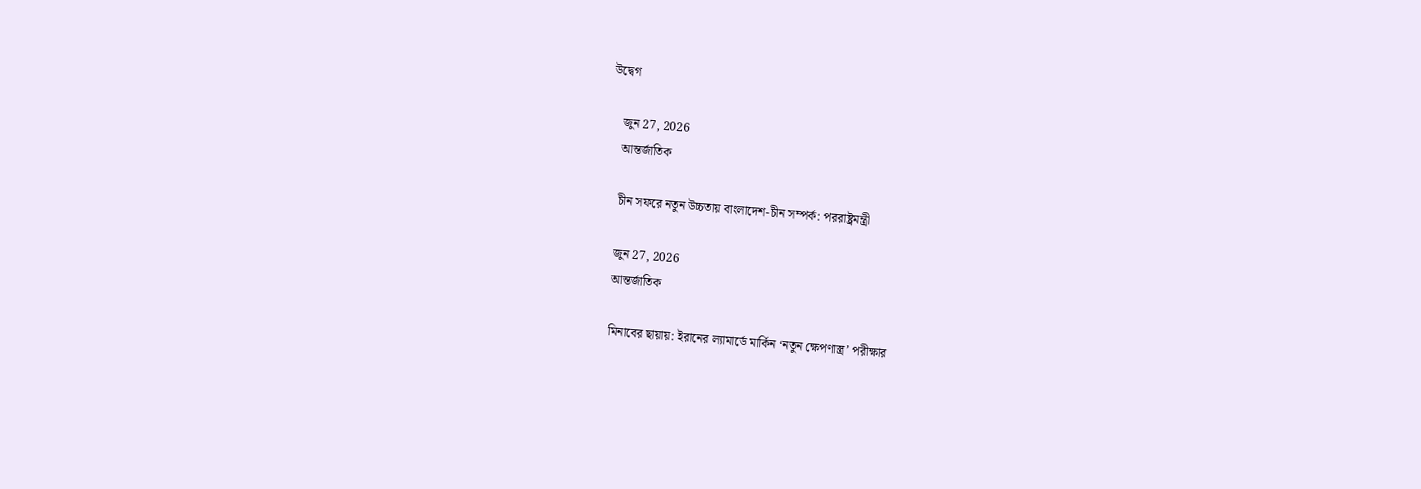উদ্বেগ

    জুন 27, 2026
    আন্তর্জাতিক

    চীন সফরে নতুন উচ্চতায় বাংলাদেশ-চীন সম্পর্ক: পররাষ্ট্রমন্ত্রী

    জুন 27, 2026
    আন্তর্জাতিক

    মিনাবের ছায়ায়: ইরানের ল্যামার্ডে মার্কিন ‘নতুন ক্ষেপণাস্ত্র’ পরীক্ষার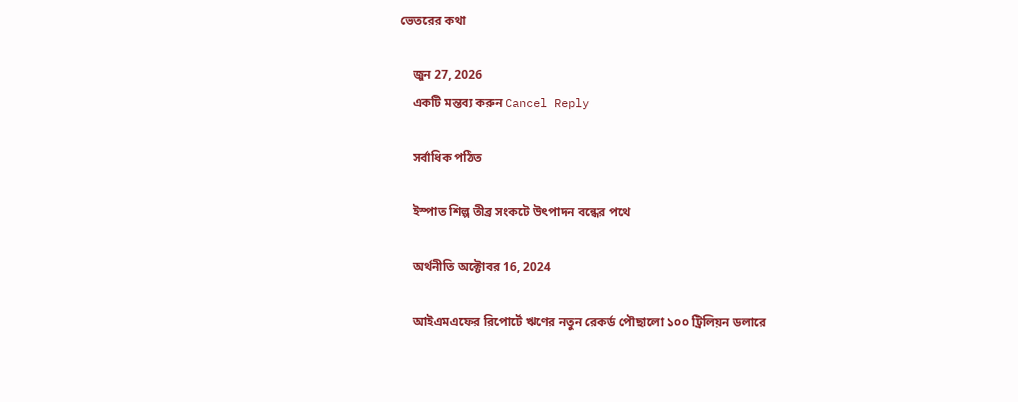ভেতরের কথা

    জুন 27, 2026
    একটি মন্তব্য করুন Cancel Reply

    সর্বাধিক পঠিত

    ইস্পাত শিল্প তীব্র সংকটে উৎপাদন বন্ধের পথে

    অর্থনীতি অক্টোবর 16, 2024

    আইএমএফের রিপোর্টে ঋণের নতুন রেকর্ড পৌছালো ১০০ ট্রিলিয়ন ডলারে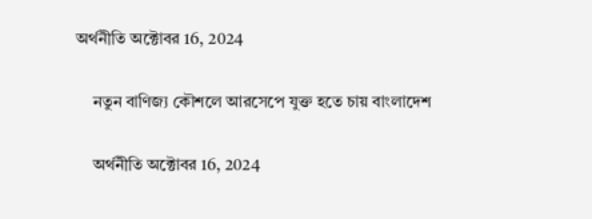অর্থনীতি অক্টোবর 16, 2024

    নতুন বাণিজ্য কৌশলে আরসেপে যুক্ত হতে চায় বাংলাদেশ

    অর্থনীতি অক্টোবর 16, 2024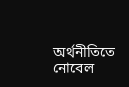অর্থনীতিতে নোবেল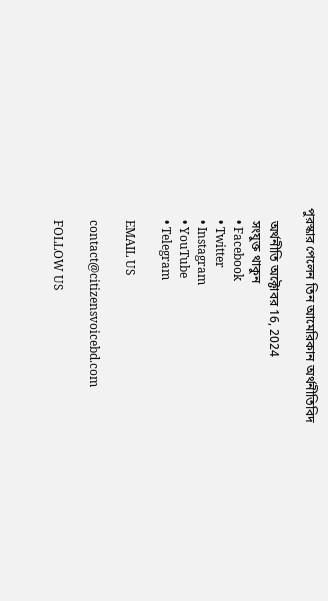পুরস্কার পেলেন তিন আমেরিকান অর্থনীতিবিদ

    অর্থনীতি অক্টোবর 16, 2024
    সংযুক্ত থাকুন
    • Facebook
    • Twitter
    • Instagram
    • YouTube
    • Telegram

    EMAIL US

    contact@citizensvoicebd.com

    FOLLOW US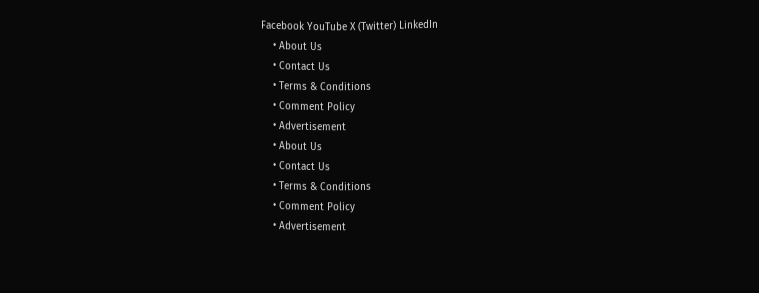Facebook YouTube X (Twitter) LinkedIn
    • About Us
    • Contact Us
    • Terms & Conditions
    • Comment Policy
    • Advertisement
    • About Us
    • Contact Us
    • Terms & Conditions
    • Comment Policy
    • Advertisement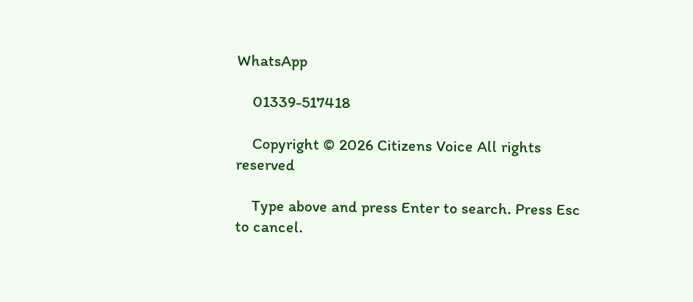WhatsApp

    01339-517418

    Copyright © 2026 Citizens Voice All rights reserved

    Type above and press Enter to search. Press Esc to cancel.